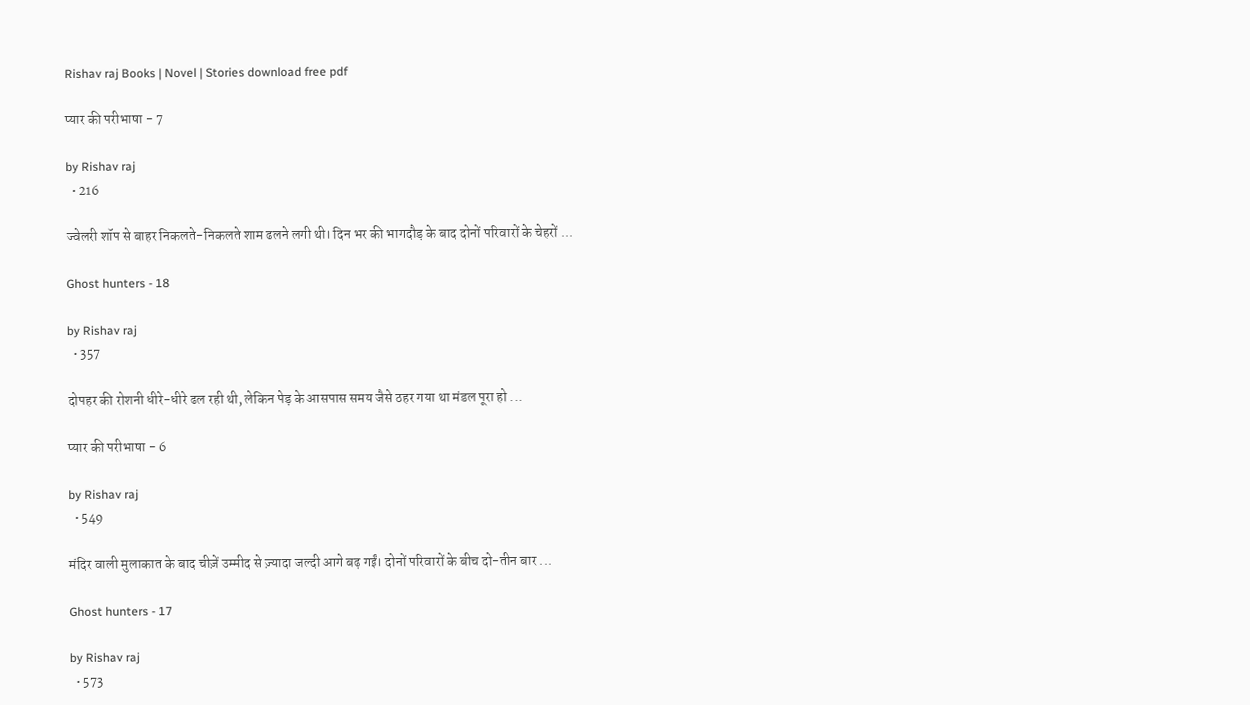Rishav raj Books | Novel | Stories download free pdf

प्यार की परीभाषा - 7

by Rishav raj
  • 216

ज्वेलरी शॉप से बाहर निकलते-निकलते शाम ढलने लगी थी। दिन भर की भागदौड़ के बाद दोनों परिवारों के चेहरों ...

Ghost hunters - 18

by Rishav raj
  • 357

दोपहर की रोशनी धीरे-धीरे ढल रही थी, लेकिन पेड़ के आसपास समय जैसे ठहर गया था मंडल पूरा हो ...

प्यार की परीभाषा - 6

by Rishav raj
  • 549

मंदिर वाली मुलाकात के बाद चीज़ें उम्मीद से ज़्यादा जल्दी आगे बढ़ गईं। दोनों परिवारों के बीच दो-तीन बार ...

Ghost hunters - 17

by Rishav raj
  • 573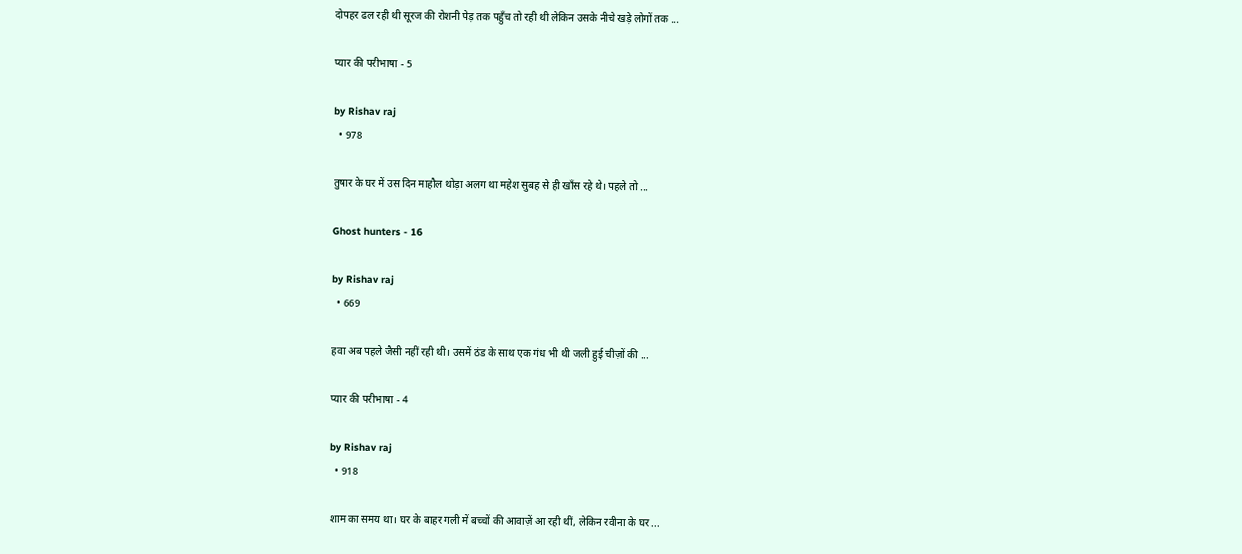दोपहर ढल रही थी सूरज की रोशनी पेड़ तक पहुँच तो रही थी लेकिन उसके नीचे खड़े लोगों तक ...

प्यार की परीभाषा - 5

by Rishav raj
  • 978

तुषार के घर में उस दिन माहौल थोड़ा अलग था महेश सुबह से ही खाँस रहे थे। पहले तो ...

Ghost hunters - 16

by Rishav raj
  • 669

हवा अब पहले जैसी नहीं रही थी। उसमें ठंड के साथ एक गंध भी थी जली हुई चीज़ों की ...

प्यार की परीभाषा - 4

by Rishav raj
  • 918

शाम का समय था। घर के बाहर गली में बच्चों की आवाज़ें आ रही थीं, लेकिन रवीना के घर ...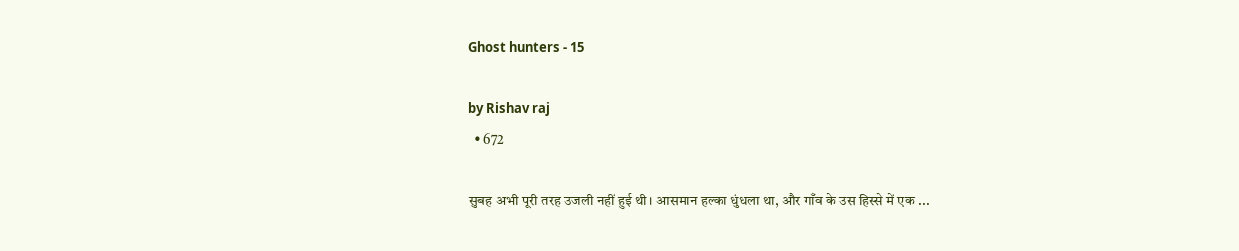Ghost hunters - 15

by Rishav raj
  • 672

सुबह अभी पूरी तरह उजली नहीं हुई थी। आसमान हल्का धुंधला था, और गाँव के उस हिस्से में एक ...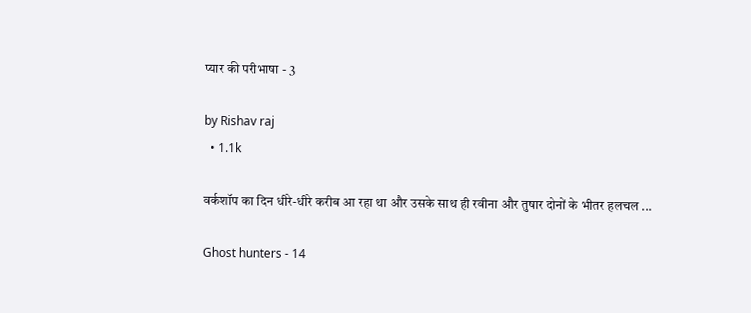प्यार की परीभाषा - 3

by Rishav raj
  • 1.1k

वर्कशॉप का दिन धीरे-धीरे करीब आ रहा था और उसके साथ ही रवीना और तुषार दोनों के भीतर हलचल ...

Ghost hunters - 14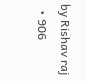by Rishav raj
  • 906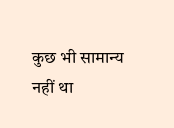कुछ भी सामान्य नहीं था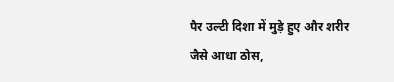पैर उल्टी दिशा में मुड़े हुए और शरीर जैसे आधा ठोस,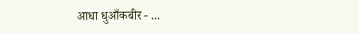आधा धुआँकबीर - ...